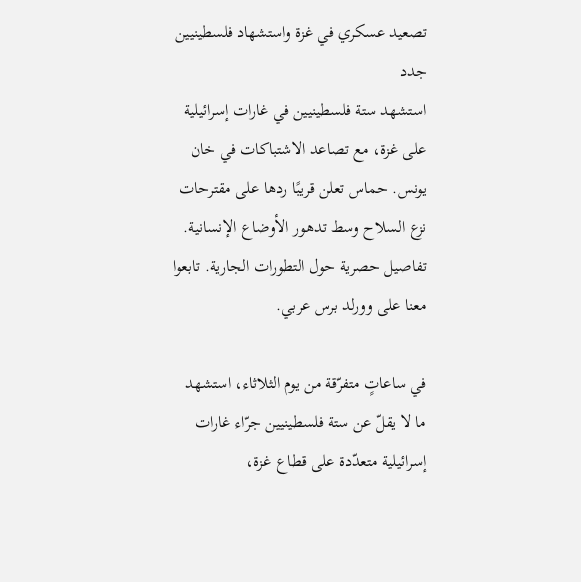تصعيد عسكري في غزة واستشهاد فلسطينيين جدد
استشهد ستة فلسطينيين في غارات إسرائيلية على غزة، مع تصاعد الاشتباكات في خان يونس. حماس تعلن قريبًا ردها على مقترحات نزع السلاح وسط تدهور الأوضاع الإنسانية. تفاصيل حصرية حول التطورات الجارية. تابعوا معنا على وورلد برس عربي.

في ساعاتٍ متفرّقة من يوم الثلاثاء، استشهد ما لا يقلّ عن ستة فلسطينيين جرّاء غارات إسرائيلية متعدّدة على قطاع غزة،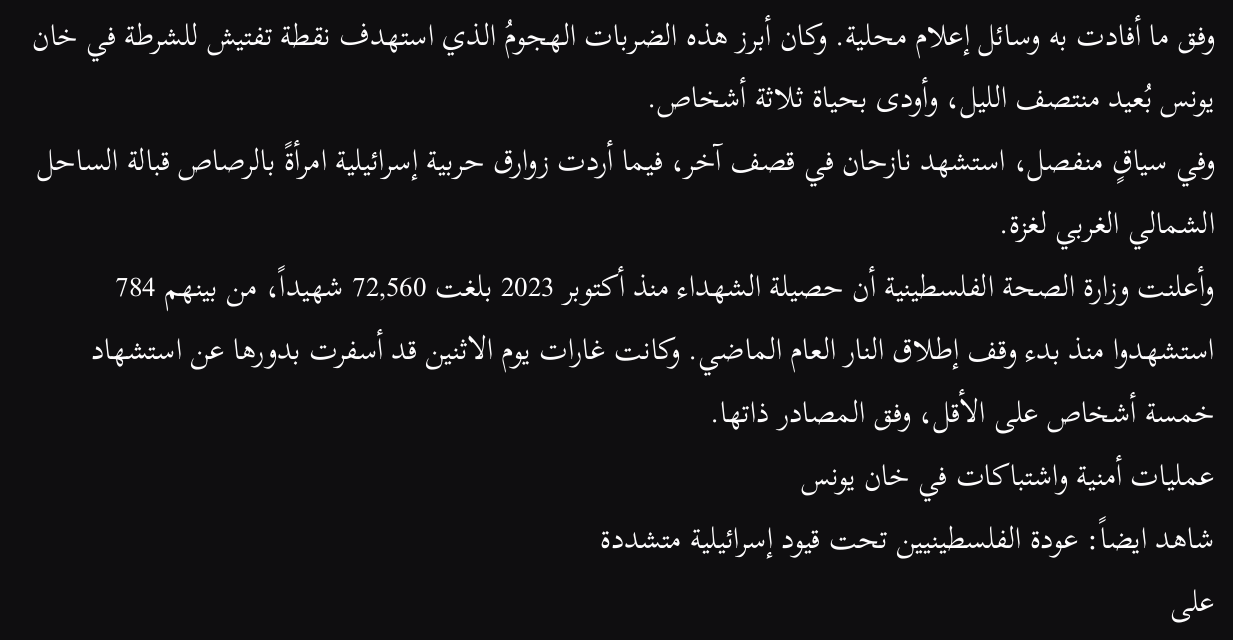وفق ما أفادت به وسائل إعلام محلية. وكان أبرز هذه الضربات الهجومُ الذي استهدف نقطة تفتيش للشرطة في خان يونس بُعيد منتصف الليل، وأودى بحياة ثلاثة أشخاص.
وفي سياقٍ منفصل، استشهد نازحان في قصف آخر، فيما أردت زوارق حربية إسرائيلية امرأةً بالرصاص قبالة الساحل الشمالي الغربي لغزة.
وأعلنت وزارة الصحة الفلسطينية أن حصيلة الشهداء منذ أكتوبر 2023 بلغت 72,560 شهيداً، من بينهم 784 استشهدوا منذ بدء وقف إطلاق النار العام الماضي. وكانت غارات يوم الاثنين قد أسفرت بدورها عن استشهاد خمسة أشخاص على الأقل، وفق المصادر ذاتها.
عمليات أمنية واشتباكات في خان يونس
شاهد ايضاً: عودة الفلسطينيين تحت قيود إسرائيلية متشددة
على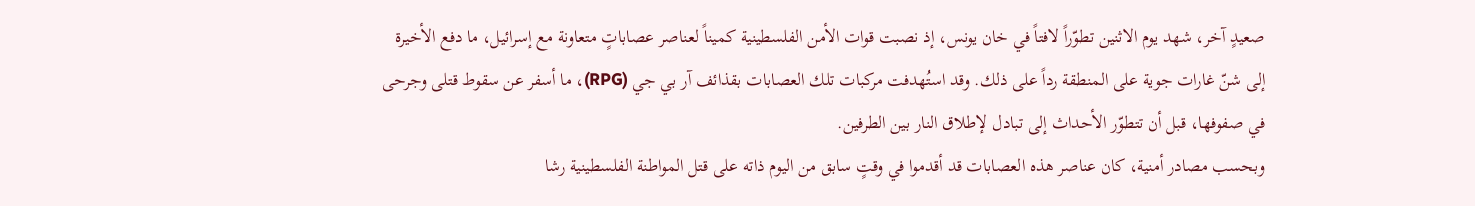صعيدٍ آخر، شهد يوم الاثنين تطوّراً لافتاً في خان يونس، إذ نصبت قوات الأمن الفلسطينية كميناً لعناصر عصاباتٍ متعاونة مع إسرائيل، ما دفع الأخيرة إلى شنّ غارات جوية على المنطقة رداً على ذلك. وقد استُهدفت مركبات تلك العصابات بقذائف آر بي جي (RPG)، ما أسفر عن سقوط قتلى وجرحى في صفوفها، قبل أن تتطوّر الأحداث إلى تبادل لإطلاق النار بين الطرفين.
وبحسب مصادر أمنية، كان عناصر هذه العصابات قد أقدموا في وقتٍ سابق من اليوم ذاته على قتل المواطنة الفلسطينية رشا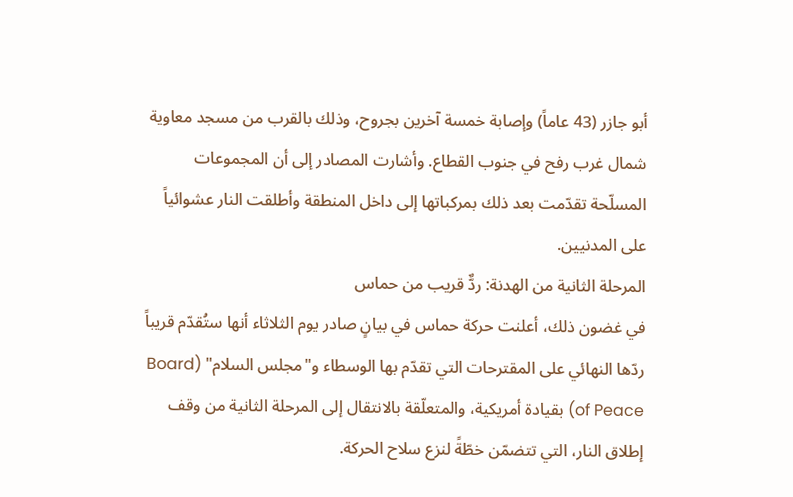أبو جازر (43 عاماً) وإصابة خمسة آخرين بجروح، وذلك بالقرب من مسجد معاوية شمال غرب رفح في جنوب القطاع. وأشارت المصادر إلى أن المجموعات المسلّحة تقدّمت بعد ذلك بمركباتها إلى داخل المنطقة وأطلقت النار عشوائياً على المدنيين.
المرحلة الثانية من الهدنة: ردٌّ قريب من حماس
في غضون ذلك، أعلنت حركة حماس في بيانٍ صادر يوم الثلاثاء أنها ستُقدّم قريباً ردّها النهائي على المقترحات التي تقدّم بها الوسطاء و"مجلس السلام" (Board of Peace) بقيادة أمريكية، والمتعلّقة بالانتقال إلى المرحلة الثانية من وقف إطلاق النار، التي تتضمّن خطّةً لنزع سلاح الحركة.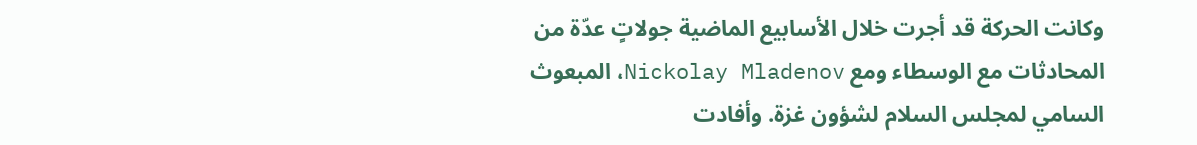وكانت الحركة قد أجرت خلال الأسابيع الماضية جولاتٍ عدّة من المحادثات مع الوسطاء ومع Nickolay Mladenov، المبعوث السامي لمجلس السلام لشؤون غزة. وأفادت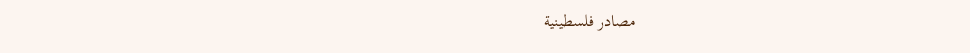مصادر فلسطينية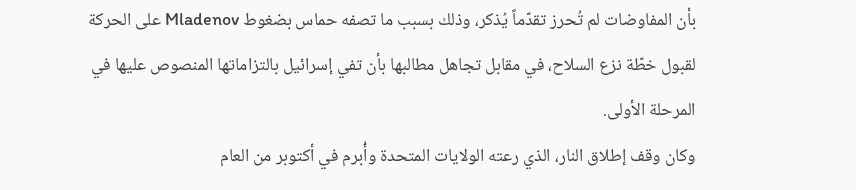بأن المفاوضات لم تُحرز تقدّماً يُذكر، وذلك بسبب ما تصفه حماس بضغوط Mladenov على الحركة لقبول خطّة نزع السلاح، في مقابل تجاهل مطالبها بأن تفي إسرائيل بالتزاماتها المنصوص عليها في المرحلة الأولى.
وكان وقف إطلاق النار، الذي رعته الولايات المتحدة وأُبرم في أكتوبر من العام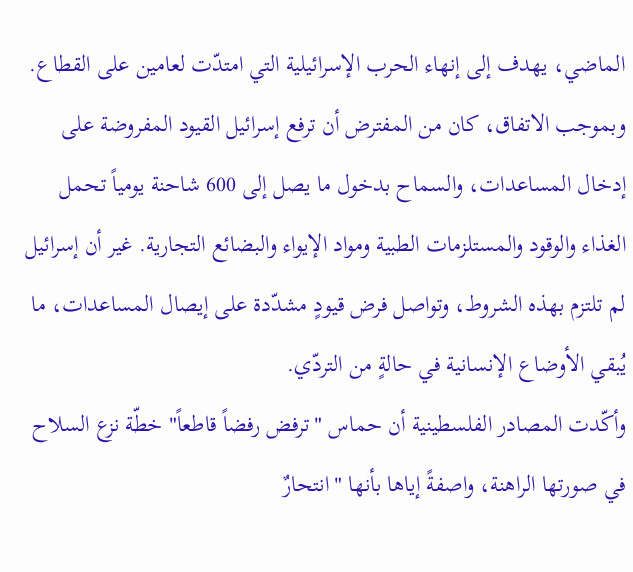الماضي، يهدف إلى إنهاء الحرب الإسرائيلية التي امتدّت لعامين على القطاع. وبموجب الاتفاق، كان من المفترض أن ترفع إسرائيل القيود المفروضة على إدخال المساعدات، والسماح بدخول ما يصل إلى 600 شاحنة يومياً تحمل الغذاء والوقود والمستلزمات الطبية ومواد الإيواء والبضائع التجارية. غير أن إسرائيل لم تلتزم بهذه الشروط، وتواصل فرض قيودٍ مشدّدة على إيصال المساعدات، ما يُبقي الأوضاع الإنسانية في حالةٍ من التردّي.
وأكّدت المصادر الفلسطينية أن حماس "ترفض رفضاً قاطعاً" خطّة نزع السلاح في صورتها الراهنة، واصفةً إياها بأنها "انتحارٌ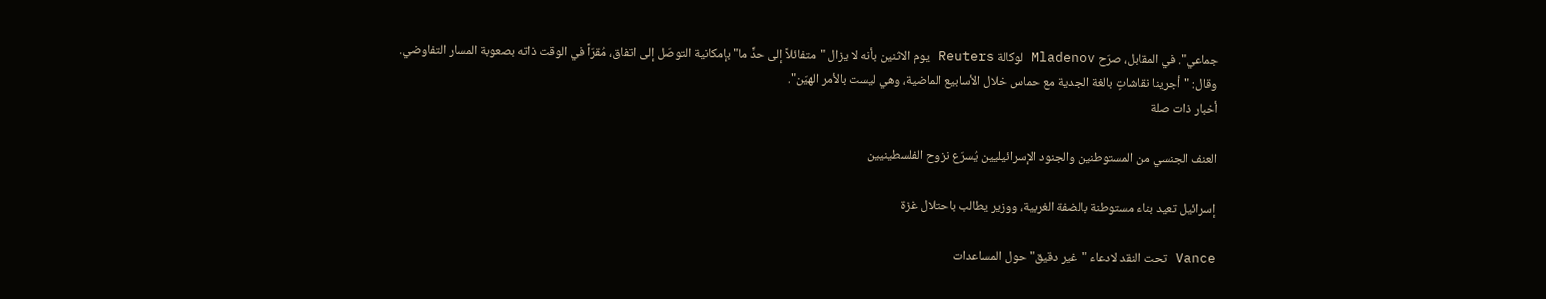جماعي". في المقابل، صرّح Mladenov لوكالة Reuters يوم الاثنين بأنه لا يزال "متفائلاً إلى حدٍّ ما" بإمكانية التوصّل إلى اتفاق، مُقرّاً في الوقت ذاته بصعوبة المسار التفاوضي.
وقال: "أجرينا نقاشاتٍ بالغة الجدية مع حماس خلال الأسابيع الماضية، وهي ليست بالأمر الهيّن".
أخبار ذات صلة

العنف الجنسي من المستوطنين والجنود الإسرائيليين يُسرّع نزوح الفلسطينيين

إسرائيل تعيد بناء مستوطنة بالضفة الغربية، ووزير يطالب باحتلال غزة

Vance تحت النقد لادعاء "غير دقيق" حول المساعدات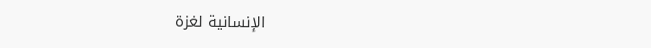الإنسانية لغزة